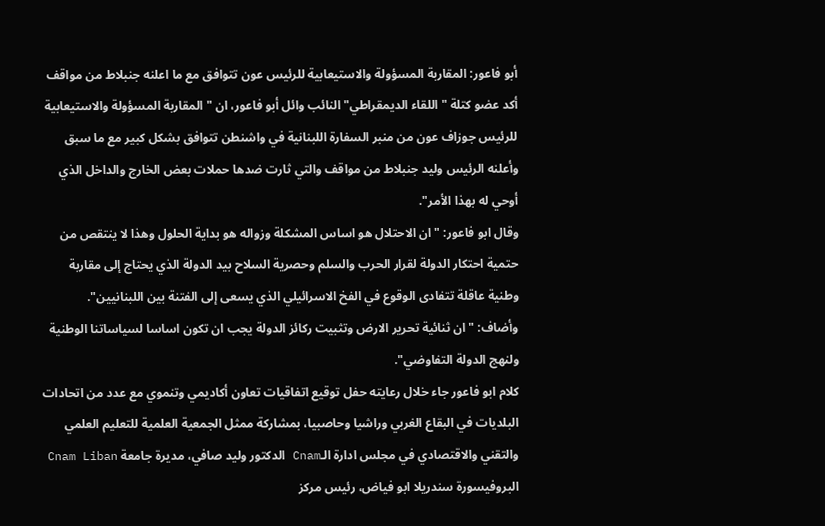أبو فاعور: المقاربة المسؤولة والاستيعابية للرئيس عون تتوافق مع ما اعلنه جنبلاط من مواقف
أكد عضو كتلة "اللقاء الديمقراطي" النائب وائل أبو فاعور، ان " المقاربة المسؤولة والاستيعابية للرئيس جوزاف عون من منبر السفارة اللبنانية في واشنطن تتوافق بشكل كبير مع ما سبق وأعلنه الرئيس وليد جنبلاط من مواقف والتي ثارت ضدها حملات بعض الخارج والداخل الذي أوحي له بهذا الأمر".
وقال ابو فاعور: "ان الاحتلال هو اساس المشكلة وزواله هو بداية الحلول وهذا لا ينتقص من حتمية احتكار الدولة لقرار الحرب والسلم وحصرية السلاح بيد الدولة الذي يحتاج إلى مقاربة وطنية عاقلة تتفادى الوقوع في الفخ الاسرائيلي الذي يسعى إلى الفتنة بين اللبنانيين".
وأضاف: "ان ثنائية تحرير الارض وتثبيت ركائز الدولة يجب ان تكون اساسا لسياساتنا الوطنية ولنهج الدولة التفاوضي".
كلام ابو فاعور جاء خلال رعايته حفل توقيع اتفاقيات تعاون أكاديمي وتنموي مع عدد من اتحادات البلديات في البقاع الغربي وراشيا وحاصبيا، بمشاركة ممثل الجمعية العلمية للتعليم العلمي والتقني والاقتصادي في مجلس ادارة الـCnam الدكتور وليد صافي، مديرة جامعة Cnam Liban البروفيسورة سندريلا ابو فياض، رئيس مركز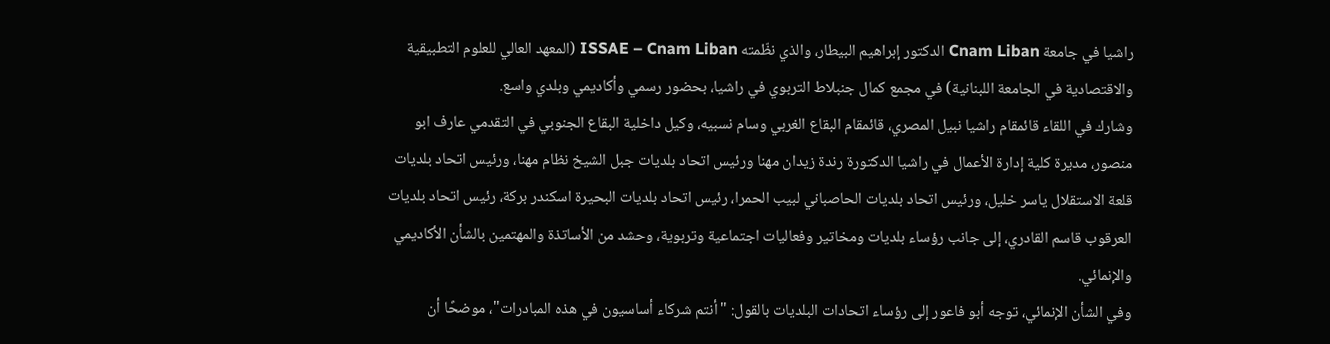راشيا في جامعة Cnam Liban الدكتور إبراهيم البيطار، والذي نظّمته ISSAE – Cnam Liban (المعهد العالي للعلوم التطبيقية والاقتصادية في الجامعة اللبنانية) في مجمع كمال جنبلاط التربوي في راشيا، بحضور رسمي وأكاديمي وبلدي واسع.
وشارك في اللقاء قائمقام راشيا نبيل المصري، قائمقام البقاع الغربي وسام نسبيه، وكيل داخلية البقاع الجنوبي في التقدمي عارف ابو منصور، مديرة كلية إدارة الأعمال في راشيا الدكتورة رندة زيدان مهنا ورئيس اتحاد بلديات جبل الشيخ نظام مهنا، ورئيس اتحاد بلديات قلعة الاستقلال ياسر خليل، ورئيس اتحاد بلديات الحاصباني لبيب الحمرا، رئيس اتحاد بلديات البحيرة اسكندر بركة، رئيس اتحاد بلديات العرقوب قاسم القادري، إلى جانب رؤساء بلديات ومخاتير وفعاليات اجتماعية وتربوية، وحشد من الأساتذة والمهتمين بالشأن الأكاديمي والإنمائي.
وفي الشأن الإنمائي، توجه أبو فاعور إلى رؤساء اتحادات البلديات بالقول: "أنتم شركاء أساسيون في هذه المبادرات"، موضحًا أن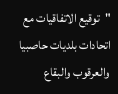"توقيع الاتفاقيات مع اتحادات بلديات حاصبيا والعرقوب والبقاع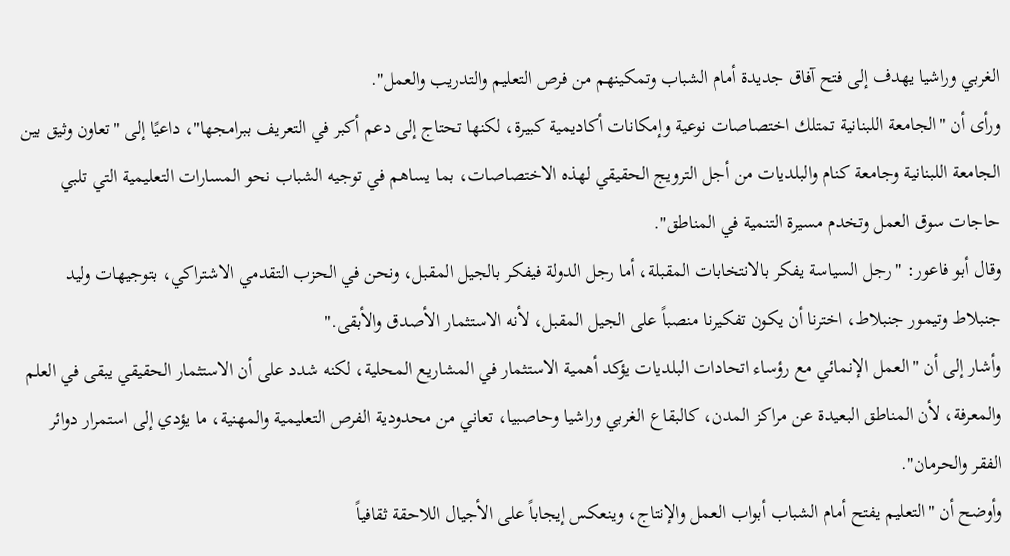الغربي وراشيا يهدف إلى فتح آفاق جديدة أمام الشباب وتمكينهم من فرص التعليم والتدريب والعمل".
ورأى أن "الجامعة اللبنانية تمتلك اختصاصات نوعية وإمكانات أكاديمية كبيرة، لكنها تحتاج إلى دعم أكبر في التعريف ببرامجها"، داعيًا إلى "تعاون وثيق بين الجامعة اللبنانية وجامعة كنام والبلديات من أجل الترويج الحقيقي لهذه الاختصاصات، بما يساهم في توجيه الشباب نحو المسارات التعليمية التي تلبي حاجات سوق العمل وتخدم مسيرة التنمية في المناطق".
وقال أبو فاعور: "رجل السياسة يفكر بالانتخابات المقبلة، أما رجل الدولة فيفكر بالجيل المقبل، ونحن في الحزب التقدمي الاشتراكي، بتوجيهات وليد جنبلاط وتيمور جنبلاط، اخترنا أن يكون تفكيرنا منصباً على الجيل المقبل، لأنه الاستثمار الأصدق والأبقى."
وأشار إلى أن "العمل الإنمائي مع رؤساء اتحادات البلديات يؤكد أهمية الاستثمار في المشاريع المحلية، لكنه شدد على أن الاستثمار الحقيقي يبقى في العلم والمعرفة، لأن المناطق البعيدة عن مراكز المدن، كالبقاع الغربي وراشيا وحاصبيا، تعاني من محدودية الفرص التعليمية والمهنية، ما يؤدي إلى استمرار دوائر الفقر والحرمان".
وأوضح أن "التعليم يفتح أمام الشباب أبواب العمل والإنتاج، وينعكس إيجاباً على الأجيال اللاحقة ثقافياً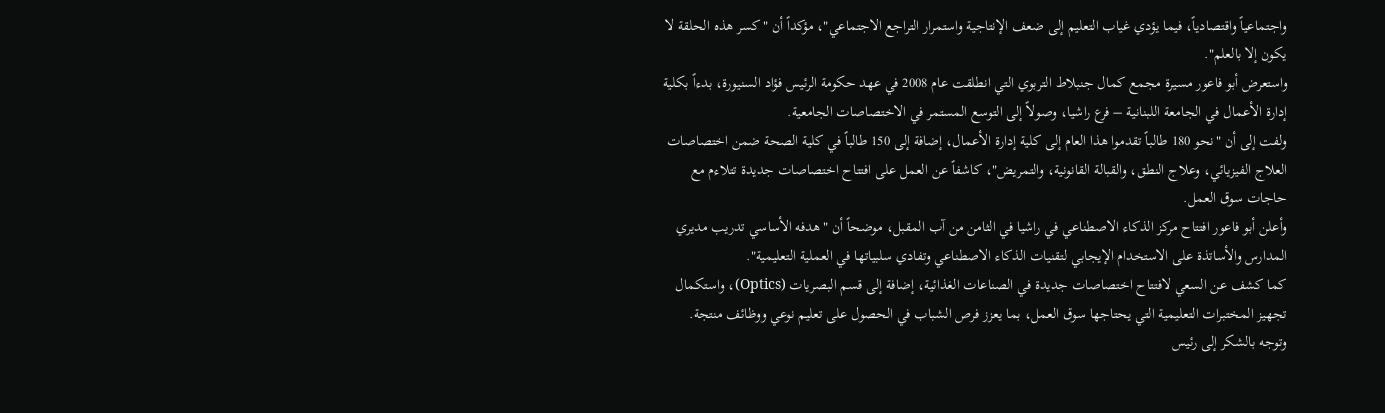واجتماعياً واقتصادياً، فيما يؤدي غياب التعليم إلى ضعف الإنتاجية واستمرار التراجع الاجتماعي"، مؤكداً أن "كسر هذه الحلقة لا يكون إلا بالعلم".
واستعرض أبو فاعور مسيرة مجمع كمال جنبلاط التربوي التي انطلقت عام 2008 في عهد حكومة الرئيس فؤاد السنيورة، بدءاً بكلية إدارة الأعمال في الجامعة اللبنانية – فرع راشيا، وصولاً إلى التوسع المستمر في الاختصاصات الجامعية.
ولفت إلى أن "نحو 180 طالباً تقدموا هذا العام إلى كلية إدارة الأعمال، إضافة إلى 150 طالباً في كلية الصحة ضمن اختصاصات العلاج الفيزيائي، وعلاج النطق، والقبالة القانونية، والتمريض"، كاشفاً عن العمل على افتتاح اختصاصات جديدة تتلاءم مع حاجات سوق العمل.
وأعلن أبو فاعور افتتاح مركز الذكاء الاصطناعي في راشيا في الثامن من آب المقبل، موضحاً أن "هدفه الأساسي تدريب مديري المدارس والأساتذة على الاستخدام الإيجابي لتقنيات الذكاء الاصطناعي وتفادي سلبياتها في العملية التعليمية".
كما كشف عن السعي لافتتاح اختصاصات جديدة في الصناعات الغذائية، إضافة إلى قسم البصريات (Optics)، واستكمال تجهيز المختبرات التعليمية التي يحتاجها سوق العمل، بما يعزز فرص الشباب في الحصول على تعليم نوعي ووظائف منتجة.
وتوجه بالشكر إلى رئيس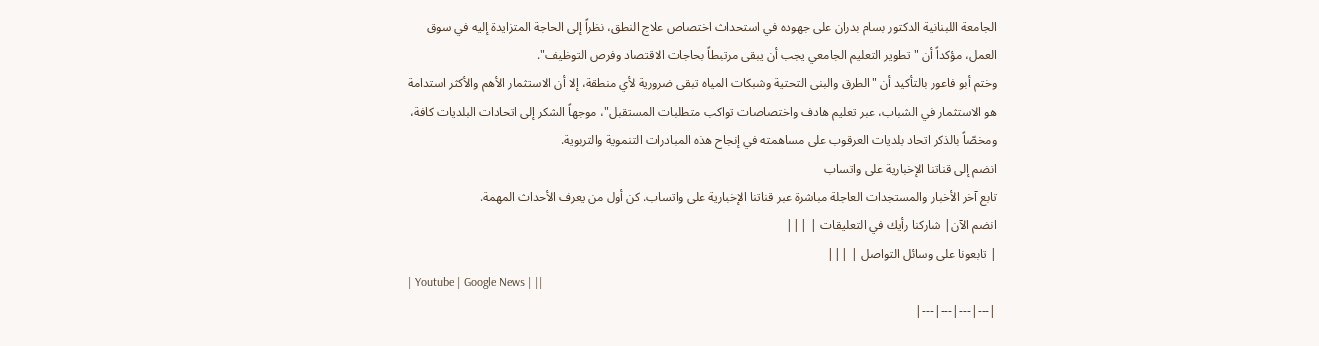الجامعة اللبنانية الدكتور بسام بدران على جهوده في استحداث اختصاص علاج النطق، نظراً إلى الحاجة المتزايدة إليه في سوق العمل، مؤكداً أن "تطوير التعليم الجامعي يجب أن يبقى مرتبطاً بحاجات الاقتصاد وفرص التوظيف".
وختم أبو فاعور بالتأكيد أن "الطرق والبنى التحتية وشبكات المياه تبقى ضرورية لأي منطقة، إلا أن الاستثمار الأهم والأكثر استدامة هو الاستثمار في الشباب، عبر تعليم هادف واختصاصات تواكب متطلبات المستقبل"، موجهاً الشكر إلى اتحادات البلديات كافة، ومخصّاً بالذكر اتحاد بلديات العرقوب على مساهمته في إنجاح هذه المبادرات التنموية والتربوية.
انضم إلى قناتنا الإخبارية على واتساب
تابع آخر الأخبار والمستجدات العاجلة مباشرة عبر قناتنا الإخبارية على واتساب. كن أول من يعرف الأحداث المهمة.
انضم الآن| شاركنا رأيك في التعليقات | |||
| تابعونا على وسائل التواصل | |||
| Youtube | Google News | ||
|---|---|---|---|